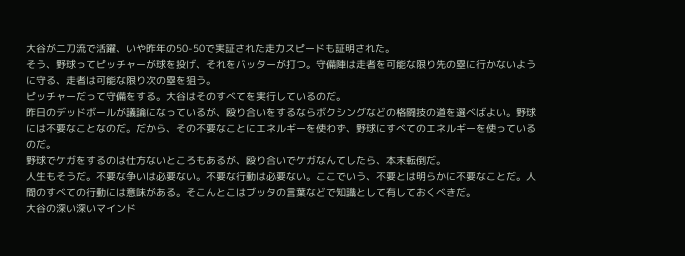大谷が二刀流で活躍、いや昨年の50-50で実証された走力スピードも証明された。
そう、野球ってピッチャーが球を投げ、それをバッターが打つ。守備陣は走者を可能な限り先の塁に行かないように守る、走者は可能な限り次の塁を狙う。
ピッチャーだって守備をする。大谷はそのすべてを実行しているのだ。
昨日のデッドボールが議論になっているが、殴り合いをするならボクシングなどの格闘技の道を選べばよい。野球には不要なことなのだ。だから、その不要なことにエネルギーを使わず、野球にすべてのエネルギーを使っているのだ。
野球でケガをするのは仕方ないところもあるが、殴り合いでケガなんてしたら、本末転倒だ。
人生もそうだ。不要な争いは必要ない。不要な行動は必要ない。ここでいう、不要とは明らかに不要なことだ。人間のすべての行動には意味がある。そこんとこはブッタの言葉などで知識として有しておくべきだ。
大谷の深い深いマインド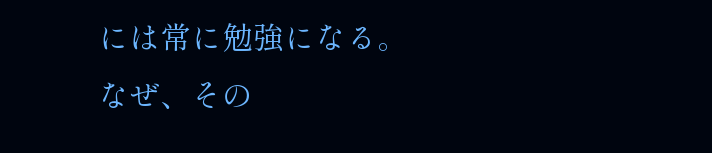には常に勉強になる。
なぜ、その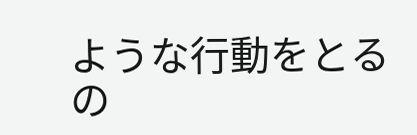ような行動をとるの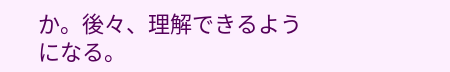か。後々、理解できるようになる。